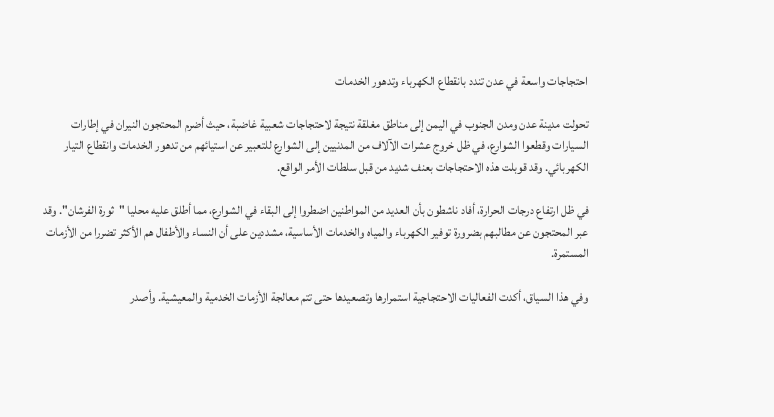احتجاجات واسعة في عدن تندد بانقطاع الكهرباء وتدهور الخدمات

تحولت مدينة عدن ومدن الجنوب في اليمن إلى مناطق مغلقة نتيجة لاحتجاجات شعبية غاضبة، حيث أضرم المحتجون النيران في إطارات السيارات وقطعوا الشوارع، في ظل خروج عشرات الآلاف من المدنيين إلى الشوارع للتعبير عن استيائهم من تدهور الخدمات وانقطاع التيار الكهربائي. وقد قوبلت هذه الاحتجاجات بعنف شديد من قبل سلطات الأمر الواقع.

في ظل ارتفاع درجات الحرارة، أفاد ناشطون بأن العديد من المواطنين اضطروا إلى البقاء في الشوارع، مما أطلق عليه محليا "ثورة الفرشان". وقد عبر المحتجون عن مطالبهم بضرورة توفير الكهرباء والمياه والخدمات الأساسية، مشددين على أن النساء والأطفال هم الأكثر تضررا من الأزمات المستمرة.

وفي هذا السياق، أكدت الفعاليات الاحتجاجية استمرارها وتصعيدها حتى تتم معالجة الأزمات الخدمية والمعيشية. وأصدر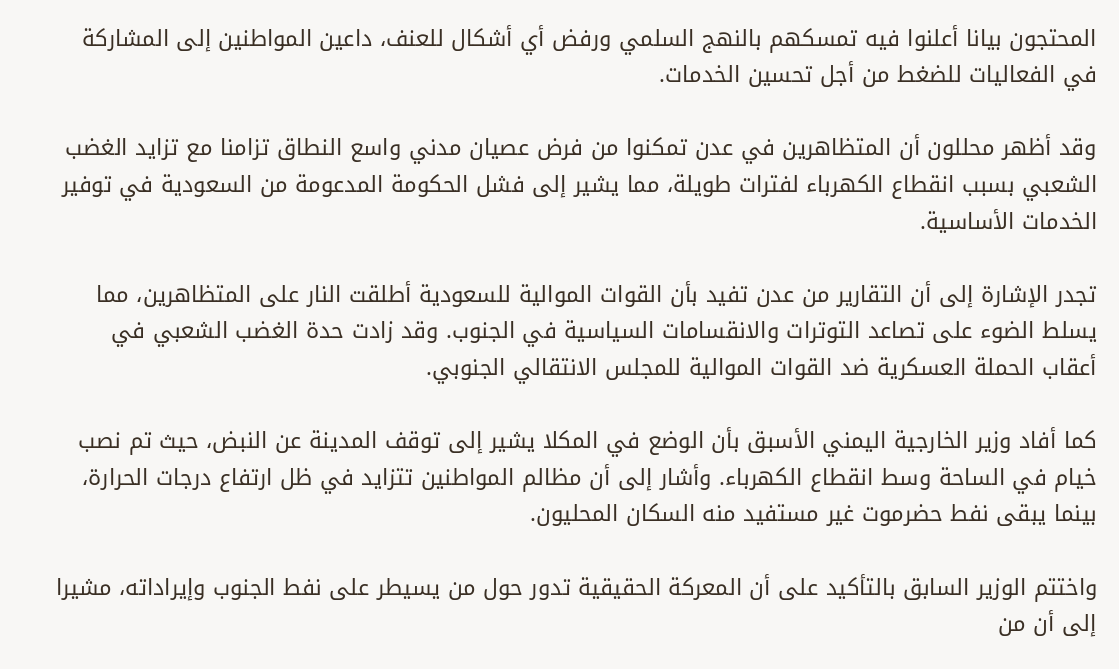المحتجون بيانا أعلنوا فيه تمسكهم بالنهج السلمي ورفض أي أشكال للعنف، داعين المواطنين إلى المشاركة في الفعاليات للضغط من أجل تحسين الخدمات.

وقد أظهر محللون أن المتظاهرين في عدن تمكنوا من فرض عصيان مدني واسع النطاق تزامنا مع تزايد الغضب الشعبي بسبب انقطاع الكهرباء لفترات طويلة، مما يشير إلى فشل الحكومة المدعومة من السعودية في توفير الخدمات الأساسية.

تجدر الإشارة إلى أن التقارير من عدن تفيد بأن القوات الموالية للسعودية أطلقت النار على المتظاهرين، مما يسلط الضوء على تصاعد التوترات والانقسامات السياسية في الجنوب. وقد زادت حدة الغضب الشعبي في أعقاب الحملة العسكرية ضد القوات الموالية للمجلس الانتقالي الجنوبي.

كما أفاد وزير الخارجية اليمني الأسبق بأن الوضع في المكلا يشير إلى توقف المدينة عن النبض، حيث تم نصب خيام في الساحة وسط انقطاع الكهرباء. وأشار إلى أن مظالم المواطنين تتزايد في ظل ارتفاع درجات الحرارة، بينما يبقى نفط حضرموت غير مستفيد منه السكان المحليون.

واختتم الوزير السابق بالتأكيد على أن المعركة الحقيقية تدور حول من يسيطر على نفط الجنوب وإيراداته، مشيرا إلى أن من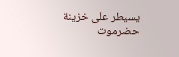يسيطر على خزينة حضرموت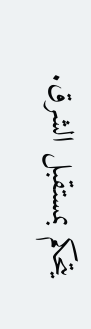يتحكم بمستقبل الشرق.